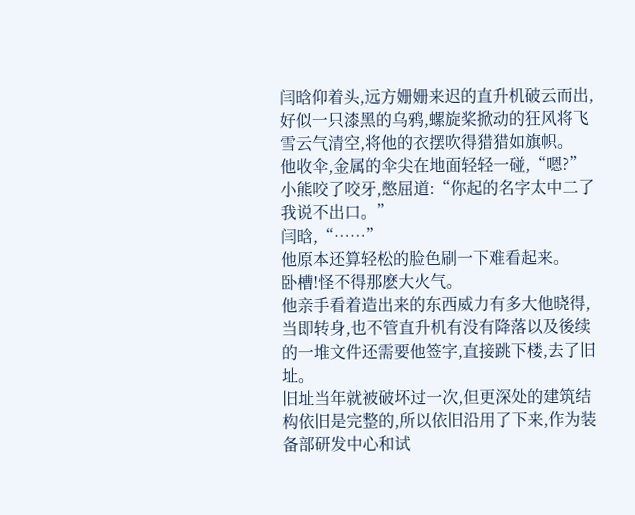闫晗仰着头,远方姗姗来迟的直升机破云而出,好似一只漆黑的乌鸦,螺旋桨掀动的狂风将飞雪云气清空,将他的衣摆吹得猎猎如旗帜。
他收伞,金属的伞尖在地面轻轻一碰,“嗯?”
小熊咬了咬牙,憋屈道:“你起的名字太中二了我说不出口。”
闫晗,“……”
他原本还算轻松的脸色刷一下难看起来。
卧槽!怪不得那麽大火气。
他亲手看着造出来的东西威力有多大他晓得,当即转身,也不管直升机有没有降落以及後续的一堆文件还需要他签字,直接跳下楼,去了旧址。
旧址当年就被破坏过一次,但更深处的建筑结构依旧是完整的,所以依旧沿用了下来,作为装备部研发中心和试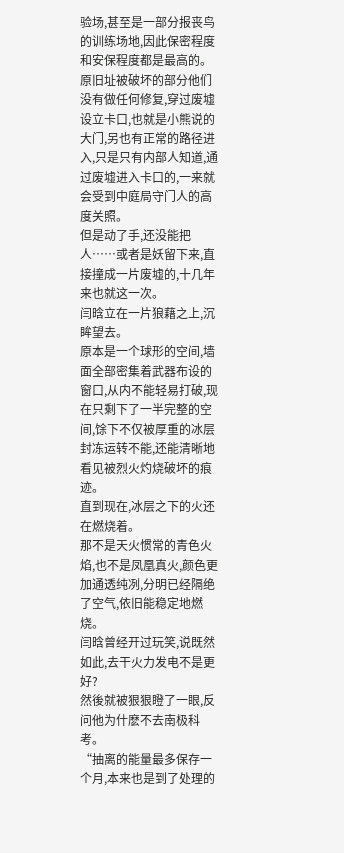验场,甚至是一部分报丧鸟的训练场地,因此保密程度和安保程度都是最高的。
原旧址被破坏的部分他们没有做任何修复,穿过废墟设立卡口,也就是小熊说的大门,另也有正常的路径进入,只是只有内部人知道,通过废墟进入卡口的,一来就会受到中庭局守门人的高度关照。
但是动了手,还没能把人……或者是妖留下来,直接撞成一片废墟的,十几年来也就这一次。
闫晗立在一片狼藉之上,沉眸望去。
原本是一个球形的空间,墙面全部密集着武器布设的窗口,从内不能轻易打破,现在只剩下了一半完整的空间,馀下不仅被厚重的冰层封冻运转不能,还能清晰地看见被烈火灼烧破坏的痕迹。
直到现在,冰层之下的火还在燃烧着。
那不是天火惯常的青色火焰,也不是凤凰真火,颜色更加通透纯冽,分明已经隔绝了空气,依旧能稳定地燃烧。
闫晗曾经开过玩笑,说既然如此,去干火力发电不是更好?
然後就被狠狠瞪了一眼,反问他为什麽不去南极科考。
“抽离的能量最多保存一个月,本来也是到了处理的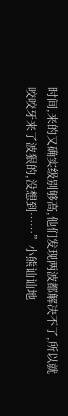时间,来的又确实级别够高,他们发现两波都解决不了,所以就咬咬牙来了波狠的,没想到……”小熊讪讪地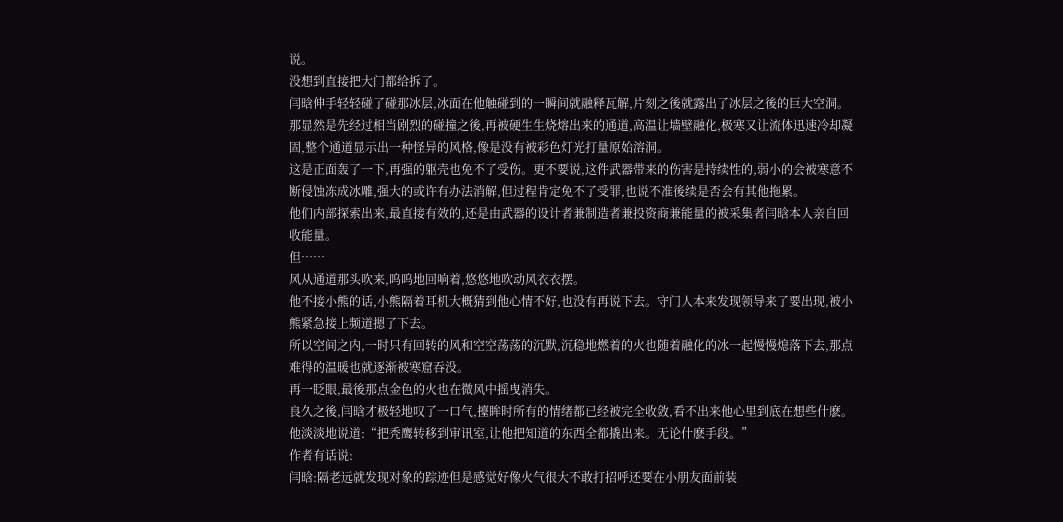说。
没想到直接把大门都给拆了。
闫晗伸手轻轻碰了碰那冰层,冰面在他触碰到的一瞬间就融释瓦解,片刻之後就露出了冰层之後的巨大空洞。
那显然是先经过相当剧烈的碰撞之後,再被硬生生烧熔出来的通道,高温让墙壁融化,极寒又让流体迅速冷却凝固,整个通道显示出一种怪异的风格,像是没有被彩色灯光打量原始溶洞。
这是正面轰了一下,再强的躯壳也免不了受伤。更不要说,这件武器带来的伤害是持续性的,弱小的会被寒意不断侵蚀冻成冰雕,强大的或许有办法消解,但过程肯定免不了受罪,也说不准後续是否会有其他拖累。
他们内部探索出来,最直接有效的,还是由武器的设计者兼制造者兼投资商兼能量的被采集者闫晗本人亲自回收能量。
但……
风从通道那头吹来,呜呜地回响着,悠悠地吹动风衣衣摆。
他不接小熊的话,小熊隔着耳机大概猜到他心情不好,也没有再说下去。守门人本来发现领导来了要出现,被小熊紧急接上频道摁了下去。
所以空间之内,一时只有回转的风和空空荡荡的沉默,沉稳地燃着的火也随着融化的冰一起慢慢熄落下去,那点难得的温暖也就逐渐被寒窟吞没。
再一眨眼,最後那点金色的火也在微风中摇曳消失。
良久之後,闫晗才极轻地叹了一口气,擡眸时所有的情绪都已经被完全收敛,看不出来他心里到底在想些什麽。
他淡淡地说道:“把秃鹰转移到审讯室,让他把知道的东西全都撬出来。无论什麽手段。”
作者有话说:
闫晗:隔老远就发现对象的踪迹但是感觉好像火气很大不敢打招呼还要在小朋友面前装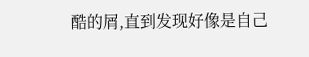酷的屑,直到发现好像是自己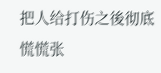把人给打伤之後彻底慌慌张